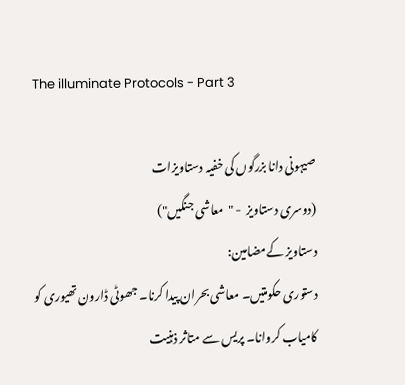The illuminate Protocols - Part 3

صیہونی دانا بزرگوں کی خفیہ دستاویزات
(دوسری دستاویز  - "معاشی جنگیں")
دستاویز کےمضامین:
دستوری حکومتیں۔ معاشی بحران پیدا کرنا۔ جھوٹی ڈارون تھیوری کو کامیاب کروانا۔ پریس سے متاثر ذہنیت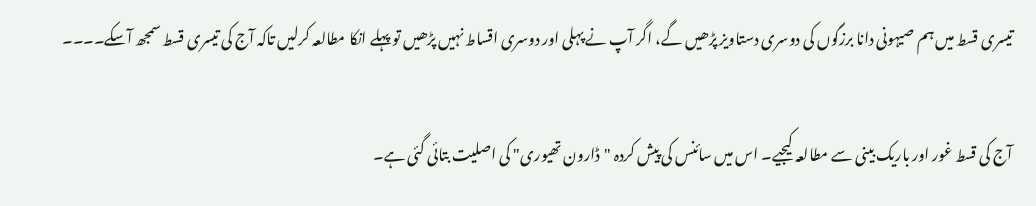تیسری قسط میں ہم صیہونی دانا برزگوں کی دوسری دستاویز پڑھیں گے، اگر آپ نے پہلی اور دوسری اقساط نہیں پڑھیں تو پہلے انکا مطالعہ کرلیں تاکہ آج کی تیسری قسط سمجھ آسکے۔۔۔۔

آج کی قسط غور اور باریک بینی سے مطالعہ کیجیے۔ اس میں سائنس کی پیش کردہ "ڈارون تھیوری" کی اصلیت بتائی گئی ہے۔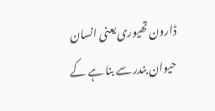ڈارون تھیوری یعنی انسان حیوان بندر سے بنا ہے کے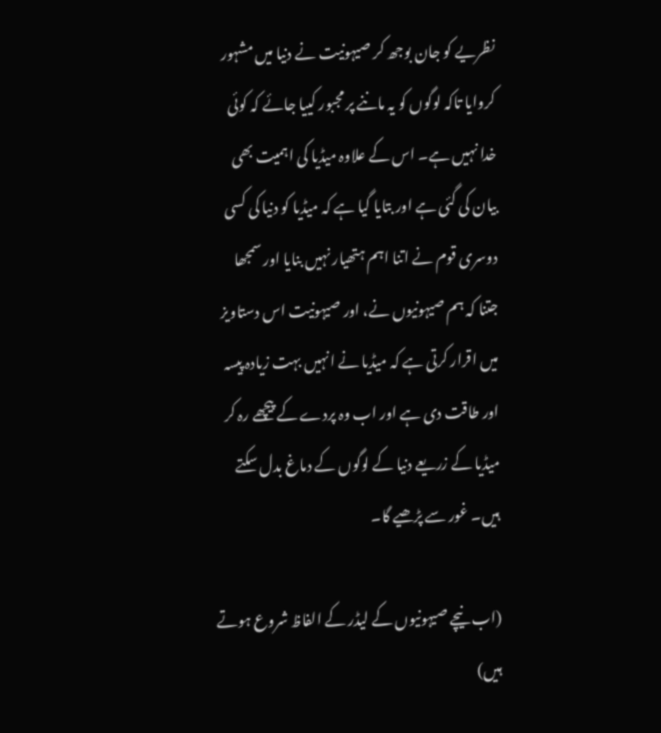نظریے کو جان بوجھ کر صیہونیت نے دنیا میں مشہور کروایا تاکہ لوگوں کو یہ ماننے پر مجبور کییا جائے کہ کوئی خدا نہیں ہے۔ اس کے علاوہ میڈیا کی اہمیت بھی بیان کی گئی ہے اور بتایا گیا ہے کہ میڈیا کو دنیا کی کسی دوسری قوم نے اتنا اہم ہتھیار نہیں بنایا اور سمجھا جتنا کہ ہم صیہونیوں نے، اور صیہونیت اس دستاویز میں اقرار کرتی ہے کہ میڈیا نے انہیں بہت زیادہ پیسہ اور طاقت دی ہے اور اب وہ پردے کے پیچھے رہ کر میڈیا کے زریعے دنیا کے لوگوں کے دماغ بدل سکتے ہیں۔ غور سے پڑھیے گا۔

(اب نیچے صیہونیوں کے لیڈر کے الفاظ شروع ہوتے ہیں)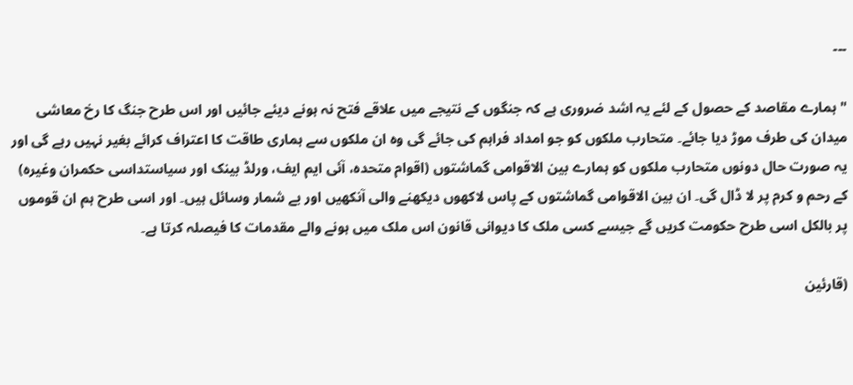---

" ہمارے مقاصد کے حصول کے لئے یہ اشد ضروری ہے کہ جنگوں کے نتیجے میں علاقے فتح نہ ہونے دیئے جائیں اور اس طرح جنگ کا رخ معاشی میدان کی طرف موڑ دیا جائے۔ متحارب ملکوں کو جو امداد فراہم کی جائے گی وہ ان ملکوں سے ہماری طاقت کا اعتراف کرائے بغیر نہیں رہے گی اور یہ صورت حال دونوں متحارب ملکوں کو ہمارے بین الاقوامی گماشتوں (اقوام متحدہ، آئی ایم ایف، ورلڈ بینک اور سیاستداسی حکمران وغیرہ) کے رحم و کرم پر لا ڈال گی۔ ان بین الاقوامی گماشتوں کے پاس لاکھوں دیکھنے والی آنکھیں اور بے شمار وسائل ہیں۔ اور اسی طرح ہم ان قوموں پر بالکل اسی طرح حکومت کریں گے جیسے کسی ملک کا دیوانی قانون اس ملک میں ہونے والے مقدمات کا فیصلہ کرتا ہے۔

(قارئین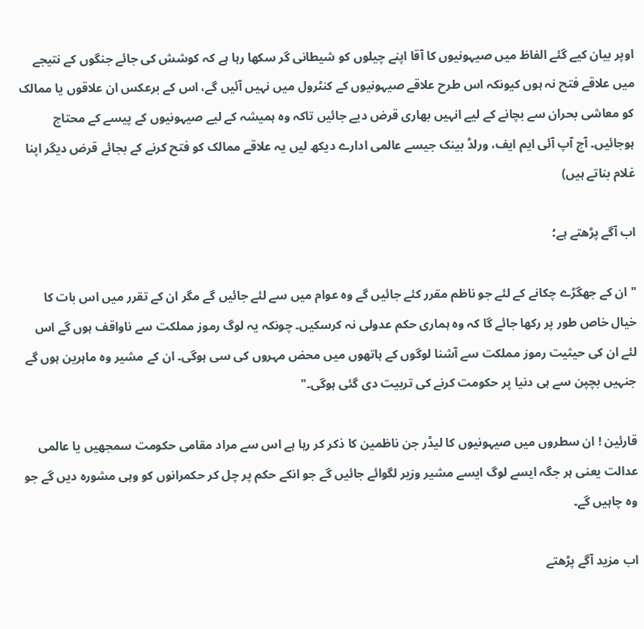اوپر بیان کیے گئے الفاظ میں صیہونیوں کا آقا اپنے چیلوں کو شیطانی گر سکھا رہا ہے کہ کوشش کی جائے جنگوں کے نتیجے میں علاقے فتح نہ ہوں کیونکہ اس طرح علاقے صیہونیوں کے کنٹرول میں نہیں آئیں گے، اس کے برعکس ان علاقوں یا ممالک کو معاشی بحران سے بچانے کے لیے انہیں بھاری قرض دیے جائیں تاکہ وہ ہمیشہ کے لیے صیہونیوں کے پیسے کے محتاج ہوجائیں۔ آج آپ آئی ایم ایف، ورلڈ بینک جیسے عالمی ادارے دیکھ لیں یہ علاقے ممالک کو فتح کرنے کے بجائے قرض دیگر اپنا غلام بناتے ہیں)

اب آگے پڑھتے ہے؛

"ان کے جھگڑے چکانے کے لئے جو ناظم مقرر کئے جائیں گے وہ عوام میں سے لئے جائیں گے مگر ان کے تقرر میں اس بات کا خیال خاص طور پر رکھا جائے گا کہ وہ ہماری حکم عدولی نہ کرسکیں۔ چونکہ یہ لوگ رموز مملکت سے ناواقف ہوں گے اس لئے ان کی حیثیت رموز مملکت سے آشنا لوگوں کے ہاتھوں میں محض مہروں کی سی ہوگی۔ ان کے مشیر وہ ماہرین ہوں گے جنہیں بچپن سے ہی دنیا پر حکومت کرنے کی تربیت دی گئی ہوگی۔"

قارئین ! ان سطروں میں صیہونیوں کا لیڈر جن ناظمین کا ذکر کر رہا ہے اس سے مراد مقامی حکومت سمجھیں یا عالمی عدالت یعنی ہر جگہ ایسے لوگ ایسے مشیر وزیر لگوائے جائیں گے جو انکے حکم پر چل کر حکمرانوں کو وہی مشورہ دیں گے جو وہ چاہیں گے۔

اب مزید آگے پڑھتے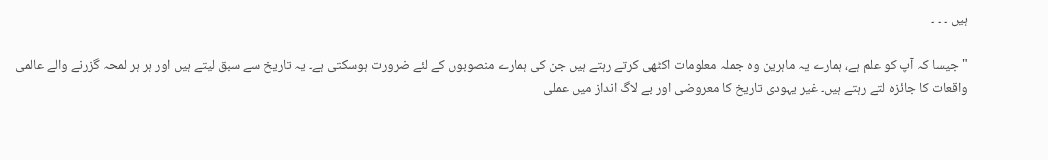ہیں ۔ ۔ ۔

" جیسا کہ آپ کو علم ہے، ہمارے یہ ماہرین وہ جملہ معلومات اکٹھی کرتے رہتے ہیں جن کی ہمارے منصوبوں کے لئے ضرورت ہوسکتی ہے۔ یہ تاریخ سے سبق لیتے ہیں اور ہر ہر لمحہ گزرنے والے عالمی واقعات کا جائزہ لتے رہتے ہیں۔ غیر یہودی تاریخ کا معروضی اور بے لاگ انداز میں عملی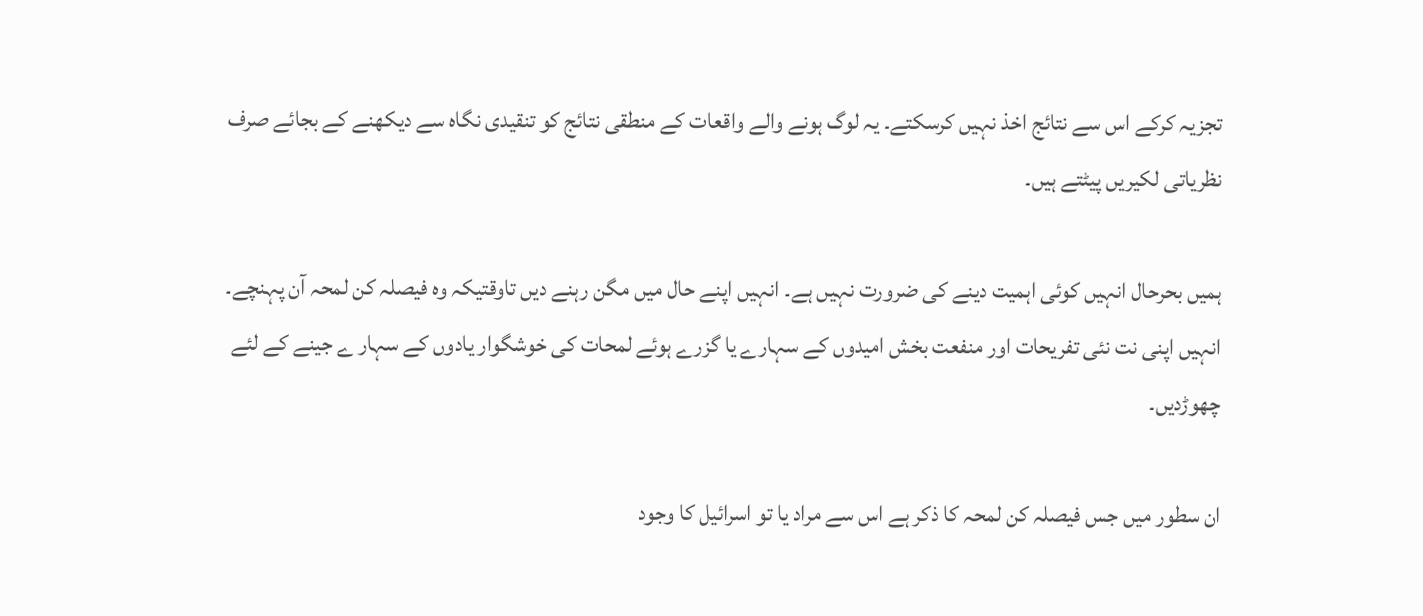تجزیہ کرکے اس سے نتائج اخذ نہیں کرسکتے۔ یہ لوگ ہونے والے واقعات کے منطقی نتائج کو تنقیدی نگاہ سے دیکھنے کے بجائے صرف نظریاتی لکیریں پیٹتے ہیں۔

ہمیں بحرحال انہیں کوئی اہمیت دینے کی ضرورت نہیں ہے۔ انہیں اپنے حال میں مگن رہنے دیں تاوقتیکہ وہ فیصلہ کن لمحہ آن پہنچے۔ انہیں اپنی نت نئی تفریحات اور منفعت بخش امیدوں کے سہارے یا گزرے ہوئے لمحات کی خوشگوار یادوں کے سہار ے جینے کے لئے چھوڑدیں۔

ان سطور میں جس فیصلہ کن لمحہ کا ذکر ہے اس سے مراد یا تو اسرائیل کا وجود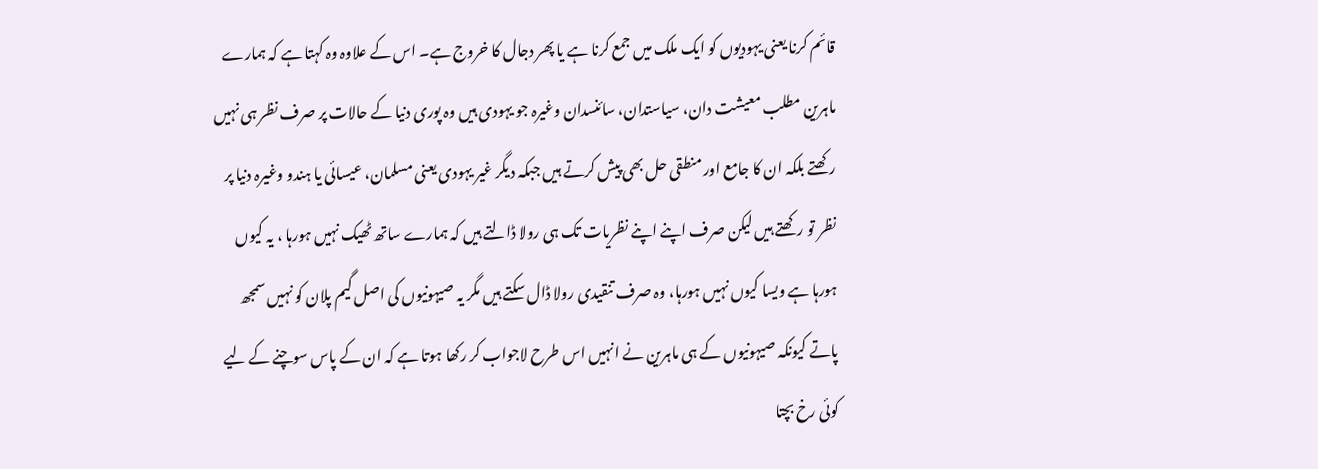قائم کرنا یعنی یہودیوں کو ایک ملک میں جمع کرنا ہے یا پھر دجال کا خروج ہے۔ اس کے علاوہ وہ کہتا ہے کہ ہمارے ماہرین مطلب معیشت دان، سیاستدان، سائنسدان وغیرہ جو یہودی ہیں وہ پوری دنیا کے حالات پر صرف نظر ہی نہیں رکھتے بلکہ ان کا جامع اور منطقی حل بھی پیش کرتے ہیں جبکہ دیگر غیر یہودی یعنی مسلمان، عیسائی یا ہندو وغیرہ دنیا پر نظر تو رکھتے ہیں لیکن صرف اپنے اپنے نظریات تک ہی رولا ڈالتے ہیں کہ ہمارے ساتھ ٹھیک نہیں ہورہا ، یہ کیوں ہورہا ہے ویسا کیوں نہیں ہورہا، وہ صرف تنقیدی رولا ڈال سکتے ہیں مگر یہ صیہونیوں کی اصل گیم پلان کو نہیں سمجھ پاتے کیونکہ صیہونیوں کے ہی ماہرین نے انہیں اس طرح لاجواب کر رکھا ہوتا ہے کہ ان کے پاس سوچنے کے لیے کوئی رخ بچتا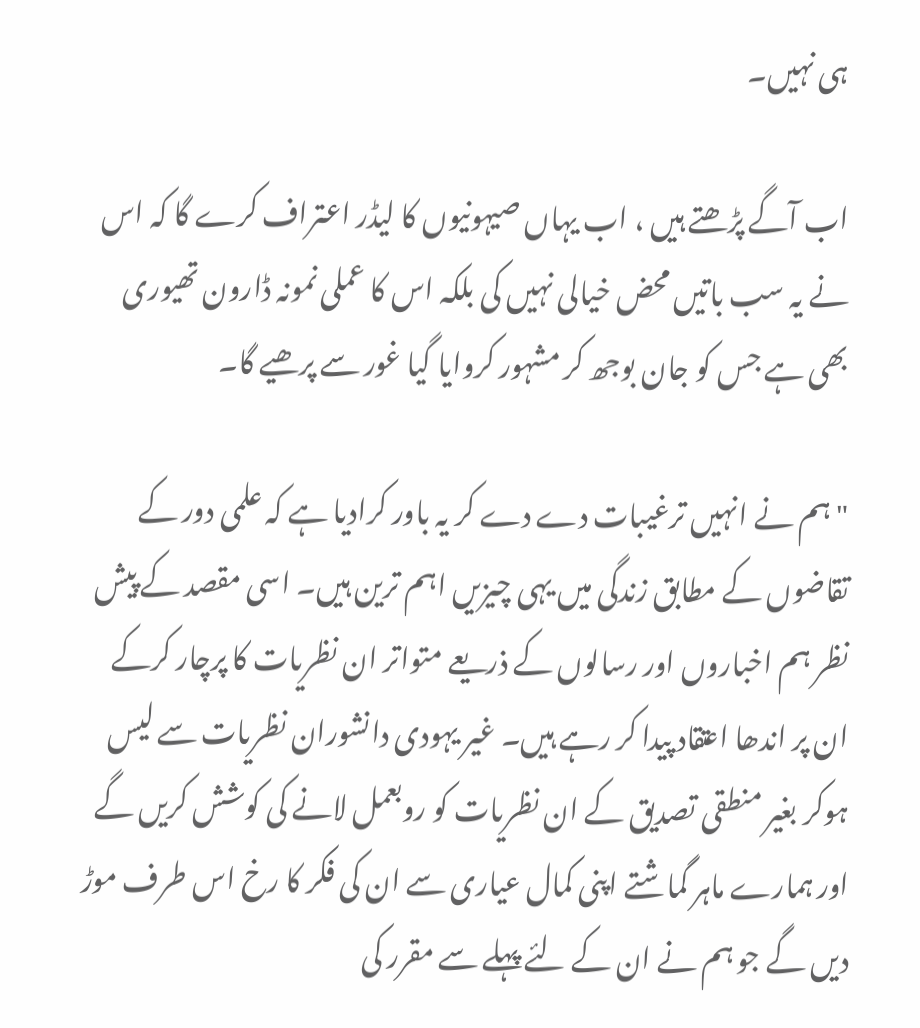ہی نہیں۔

اب آگے پڑھتے ہیں ، اب یہاں صیہونیوں کا لیڈر اعتراف کرے گا کہ اس نے یہ سب باتیں محض خیالی نہیں کی بلکہ اس کا عملی نمونہ ڈارون تھیوری بھی ہے جس کو جان بوجھ کر مشہور کروایا گیا غور سے پرھیے گا۔

" ہم نے انہیں ترغیبات دے دے کر یہ باور کرادیا ہے کہ علمی دور کے تقاضوں کے مطابق زندگی میں یہی چیزیں اہم ترین ہیں۔ اسی مقصد کے پیش نظر ہم اخباروں اور رسالوں کے ذریعے متواتر ان نظریات کا پرچار کرکے ان پر اندھا اعتقاد پیدا کر رہے ہیں۔ غیر یہودی دانشوران نظریات سے لیس ہوکر بغیر منطقی تصدیق کے ان نظریات کو روبعمل لانے کی کوشش کریں گے اور ہمارے ماہر گماشتے اپنی کمال عیاری سے ان کی فکر کا رخ اس طرف موڑ دیں گے جو ہم نے ان کے لئے پہلے سے مقرر کی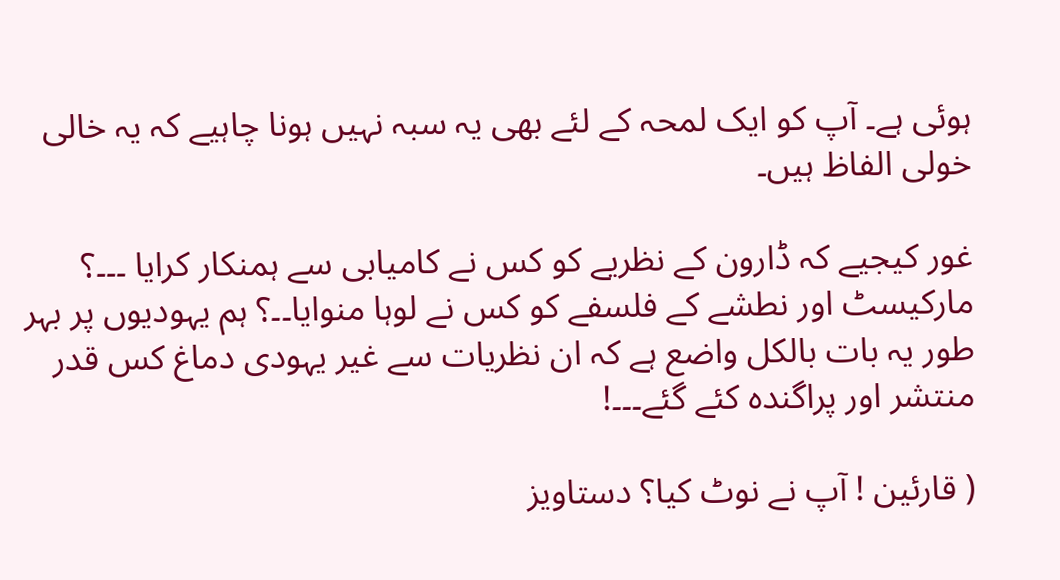ہوئی ہے۔ آپ کو ایک لمحہ کے لئے بھی یہ سبہ نہیں ہونا چاہیے کہ یہ خالی خولی الفاظ ہیں۔

غور کیجیے کہ ڈارون کے نظریے کو کس نے کامیابی سے ہمنکار کرایا ۔۔۔؟ مارکیسٹ اور نطشے کے فلسفے کو کس نے لوہا منوایا۔۔؟ ہم یہودیوں پر بہر طور یہ بات بالکل واضع ہے کہ ان نظریات سے غیر یہودی دماغ کس قدر منتشر اور پراگندہ کئے گئے۔۔۔!

( قارئین ! آپ نے نوٹ کیا؟ دستاویز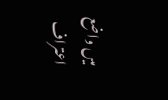میں واضع اعتراف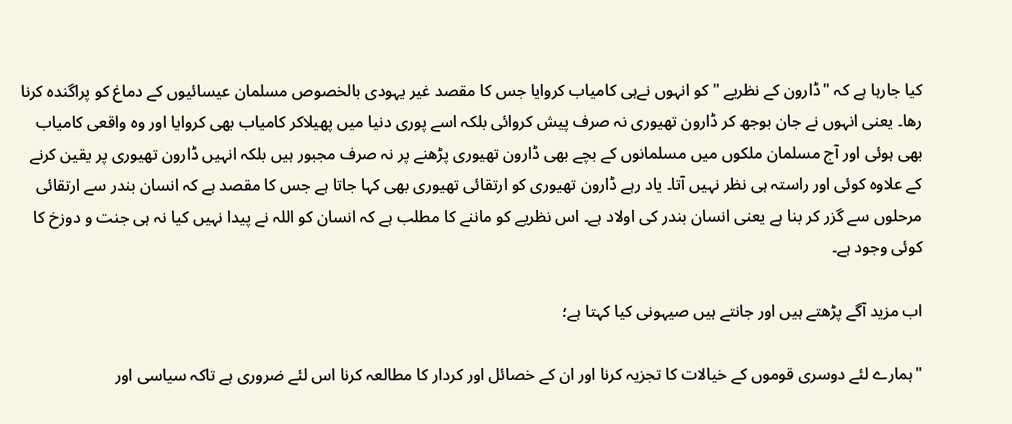کیا جارہا ہے کہ "ڈارون کے نظریے " کو انہوں نےہی کامیاب کروایا جس کا مقصد غیر یہودی بالخصوص مسلمان عیسائیوں کے دماغ کو پراگندہ کرنا رھا۔ یعنی انہوں نے جان بوجھ کر ڈارون تھیوری نہ صرف پیش کروائی بلکہ اسے پوری دنیا میں پھیلاکر کامیاب بھی کروایا اور وہ واقعی کامیاب بھی ہوئی اور آج مسلمان ملکوں میں مسلمانوں کے بچے بھی ڈارون تھیوری پڑھنے پر نہ صرف مجبور ہیں بلکہ انہیں ڈارون تھیوری پر یقین کرنے کے علاوہ کوئی اور راستہ ہی نظر نہیں آتا۔ یاد رہے ڈارون تھیوری کو ارتقائی تھیوری بھی کہا جاتا ہے جس کا مقصد ہے کہ انسان بندر سے ارتقائی مرحلوں سے گزر کر بنا ہے یعنی انسان بندر کی اولاد ہے۔ اس نظریے کو ماننے کا مطلب ہے کہ انسان کو اللہ نے پیدا نہیں کیا نہ ہی جنت و دوزخ کا کوئی وجود ہے۔

اب مزید آگے پڑھتے ہیں اور جانتے ہیں صیہونی کیا کہتا ہے؛

"ہمارے لئے دوسری قوموں کے خیالات کا تجزیہ کرنا اور ان کے خصائل اور کردار کا مطالعہ کرنا اس لئے ضروری ہے تاکہ سیاسی اور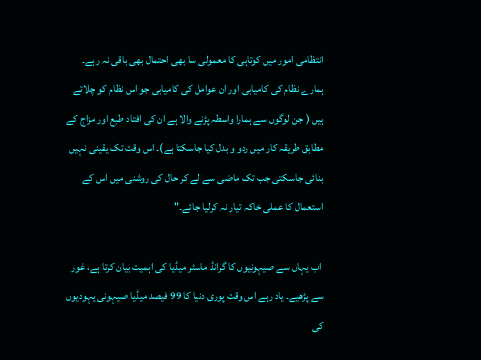انتظامی امور میں کوتاہی کا معمولی سا بھی احتمال بھی باقی نہ رہے۔ ہمارے نظام کی کامیابی اور ان عوامل کی کامیابی جو اس نظام کو چلاتے ہیں ( جن لوگوں سے ہمارا واسطہ پڑنے والا ہے ان کی افتاد طبع اور مزاج کے مطابق طریقہ کار میں ردو و بدل کیا جاسکتا ہے)۔ اس وقت تک یقینی نہیں بنائی جاسکتی جب تک ماضی سے لے کر حال کی روشنی میں اس کے استعمال کا عملی خاکہ تیار نہ کرلیا جائے۔"

 اب یہاں سے صیہونیوں کا گرانڈ ماسٹر میڈیا کی اہمیت بیان کرتا ہے، غور سے پڑھیے۔ یاد رہے اس وقت پوری دنیا کا 99 فیصد میڈیا صیہونی یہودیوں کی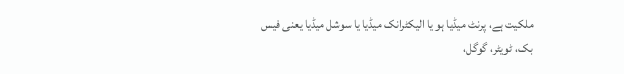ملکیت ہے، پرنٹ میڈیا ہو یا الیکٹرانک میڈیا یا سوشل میڈیا یعنی فیس بک، ٹویٹر، گوگل،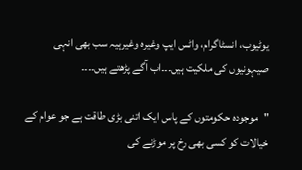یوٹیوب، انسٹاگرام، واٹس ایپ وغیرہ وغیرہیہ سب بھی انہی صیہونیوں کی ملکیت ہیں۔۔۔اب آگے پڑھتے ہیں۔۔۔۔

"موجودہ حکومتوں کے پاس ایک اتنی بڑی طاقت ہے جو عوام کے خیالات کو کسی بھی رخ پر موڑنے کی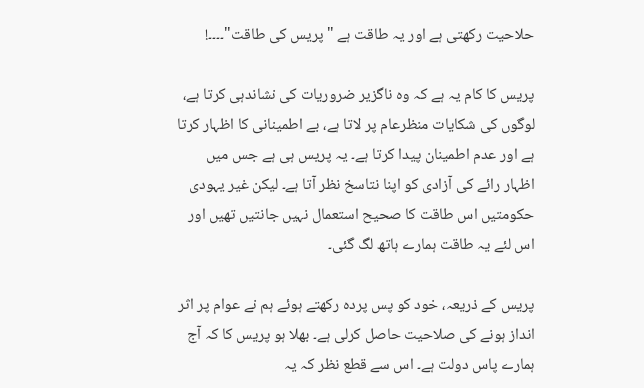حلاحیت رکھتی ہے اور یہ طاقت ہے "پریس کی طاقت"۔۔۔۔!

پریس کا کام یہ ہے کہ وہ ناگزیر ضروریات کی نشاندہی کرتا ہے، لوگوں کی شکایات منظرعام پر لاتا ہے، بے اطمینانی کا اظہار کرتا ہے اور عدم اطمینان پیدا کرتا ہے۔ یہ پریس ہی ہے جس میں اظہار رائے کی آزادی کو اپنا نتاسخ نظر آتا ہے۔ لیکن غیر یہودی حکومتیں اس طاقت کا صحیح استعمال نہیں جانتیں تھیں اور اس لئے یہ طاقت ہمارے ہاتھ لگ گئی۔

پریس کے ذریعہ، خود کو پس پردہ رکھتے ہوئے ہم نے عوام پر اثر انداز ہونے کی صلاحیت حاصل کرلی ہے۔ بھلا ہو پریس کا کہ آج ہمارے پاس دولت ہے۔ اس سے قطع نظر کہ یہ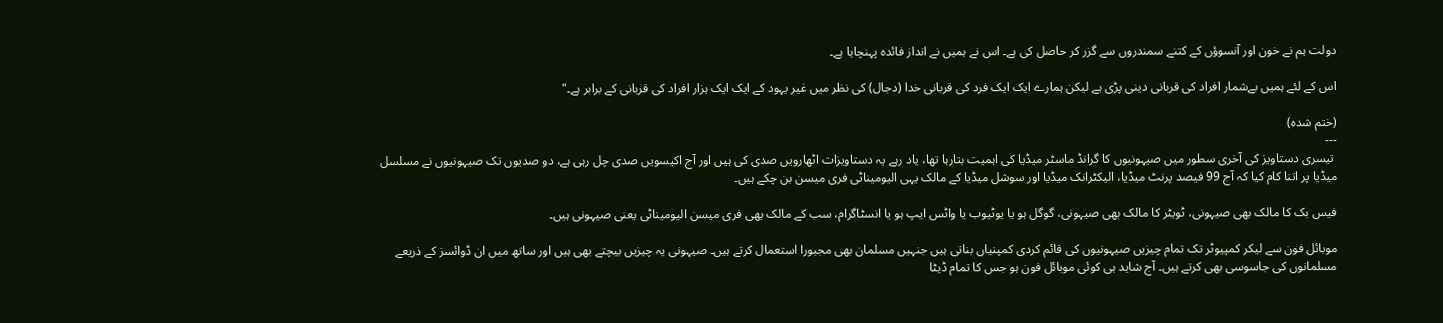دولت ہم نے خون اور آنسوؤں کے کتنے سمندروں سے گزر کر حاصل کی ہے۔ اس نے ہمیں نے انداز فائدہ پہنچایا ہے۔

اس کے لئے ہمیں بےشمار افراد کی قربانی دینی پڑی ہے لیکن ہمارے ایک ایک فرد کی قربانی خدا (دجال) کی نظر میں غیر یہود کے ایک ایک ہزار افراد کی قربانی کے برابر ہے۔"

(ختم شدہ)
---
 تیسری دستاویز کی آخری سطور میں صیہونیوں کا گرانڈ ماسٹر میڈیا کی اہمیت بتارہا تھا، یاد رہے یہ دستاویزات اٹھارویں صدی کی ہیں اور آج اکیسویں صدی چل رہی ہے، دو صدیوں تک صیہونیوں نے مسلسل میڈیا پر اتنا کام کیا کہ آج 99 فیصد پرنٹ میڈیا، الیکٹرانک میڈیا اور سوشل میڈیا کے مالک یہی الیومیناٹی فری میسن بن چکے ہیں۔

فیس بک کا مالک بھی صیہونی، ٹویٹر کا مالک بھی صیہونی، گوگل ہو یا یوٹیوب یا واٹس ایپ ہو یا انسٹاگرام، سب کے مالک یھی فری میسن الیومیناٹی یعنی صیہونی ہیں۔

موبائل فون سے لیکر کمپیوٹر تک تمام چیزیں صیہونیوں کی قائم کردی کمپنیاں بناتی ہیں جنہیں مسلمان بھی مجبورا استعمال کرتے ہیں۔ صیہونی یہ چیزیں بیچتے بھی ہیں اور ساتھ میں ان ڈوائسز کے ذریعے مسلمانوں کی جاسوسی بھی کرتے ہیں۔ آج شاید ہی کوئی موبائل فون ہو جس کا تمام ڈیٹا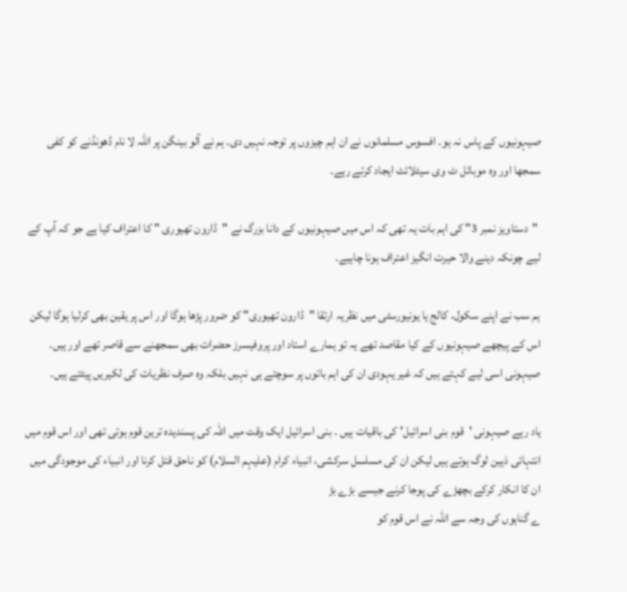صیہونیوں کے پاس نہ ہو۔ افسوس مسلمانوں نے ان اہم چیزوں پر توجہ نہیں دی۔ ہم نے آلو بینگن پر اللہ لا نام ڈھونڈنے کو کفی سمجھا اور وہ موبائل ٹ وی سیٹلائٹ ایجاد کرتے رہے۔

 "دستاویز نمبر 3" کی اہم بات یہ تھی کہ اس میں صیہونیوں کے دانا بزرگ نے "ڈارون تھیوری " کا اعتراف کیا ہے جو کہ آپ کے لیے چونکہ دینے والا حیرت انگیز اعتراف ہونا چاہیے۔

ہم سب نے اپنے سکول، کالج یا یونیورسٹی میں نظریہ ارتقا "ڈارون تھیوری" کو ضرور پڑھا ہوگا اور اس پر یقین بھی کرلیا ہوگا لیکن اس کے پیچھے صیہونیوں کے کیا مقاصد تھے یہ تو ہمارے استاد اور پروفیسرز حضرات بھی سمجھنے سے قاصر تھے اور ہیں۔ صیہونی اسی لیے کہتے ہیں کہ غیر یہودی ان کی اہم باتوں پر سوچتے ہی نہیں بلکہ وہ صرف نظریات کی لکیریں پیٹتے ہیں۔

یاد رہے صیہونی 'قوم بنی اسرائیل' کی باقیات ہیں ۔ بنی اسرائیل ایک وقت میں اللہ کی پسندیدہ ترین قوم ہوتی تھی اور اس قوم میں انتہائی ذہین لوگ ہوتے ہیں لیکن ان کی مسلسل سرکشی، انبیاء کرام (علیہم السلام) کو ناحق قتل کرنا اور انبیاء کی موجودگی میں ان کا انکار کرکے بچھڑے کی پوجا کرنے جیسے بڑے بڑ
ے گناہوں کی وجہ سے اللہ نے اس قوم کو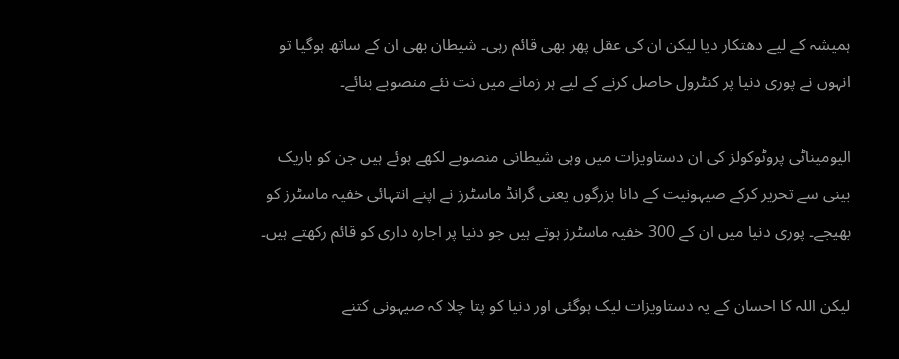ہمیشہ کے لیے دھتکار دیا لیکن ان کی عقل پھر بھی قائم رہی۔ شیطان بھی ان کے ساتھ ہوگیا تو انہوں نے پوری دنیا پر کنٹرول حاصل کرنے کے لیے ہر زمانے میں نت نئے منصوبے بنائے۔

الیومیناٹی پروٹوکولز کی ان دستاویزات میں وہی شیطانی منصوبے لکھے ہوئے ہیں جن کو باریک بینی سے تحریر کرکے صیہونیت کے دانا بزرگوں یعنی گرانڈ ماسٹرز نے اپنے انتہائی خفیہ ماسٹرز کو بھیجے۔ پوری دنیا میں ان کے 300 خفیہ ماسٹرز ہوتے ہیں جو دنیا پر اجارہ داری کو قائم رکھتے ہیں۔

لیکن اللہ کا احسان کے یہ دستاویزات لیک ہوگئی اور دنیا کو پتا چلا کہ صیہونی کتنے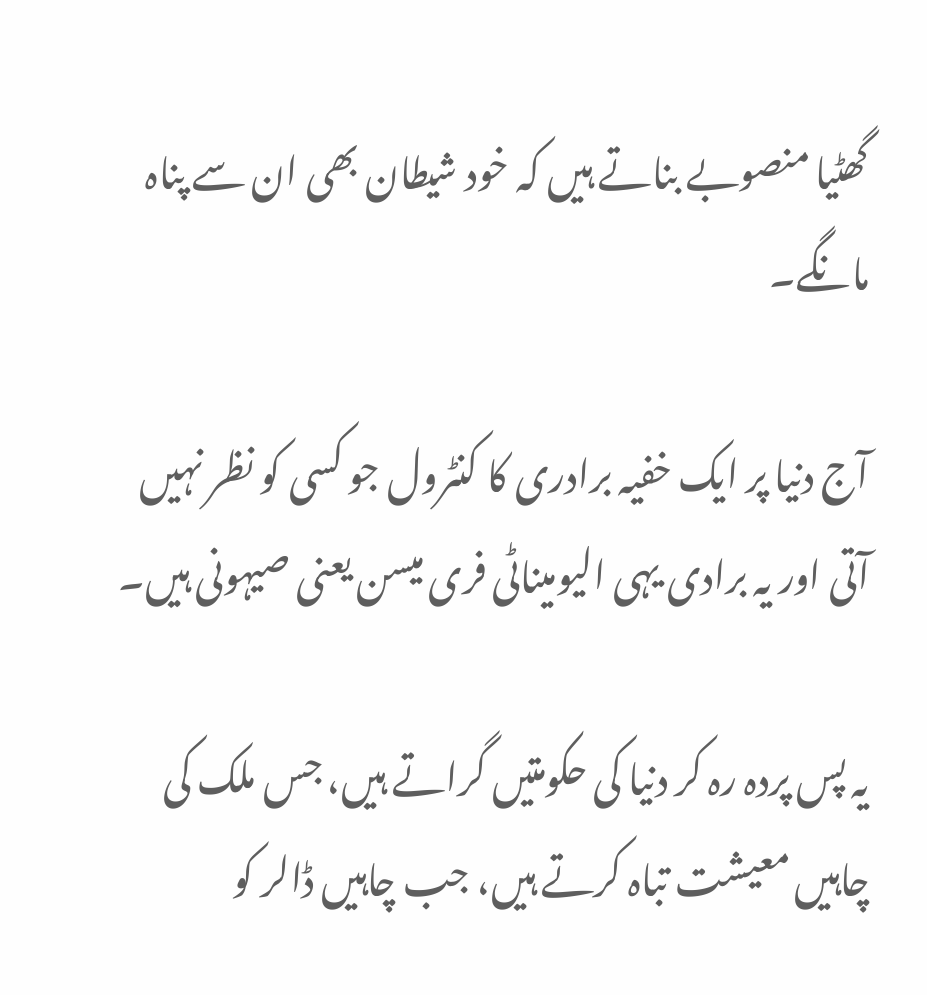گھٹیا منصوبے بناتے ہیں کہ خود شیطان بھی ان سے پناہ مانگے۔

آج دنیا پر ایک خفیہ برادری کا کنٹرول جو کسی کو نظر نہیں آتی اور یہ برادی یہی الیومیناٹی فری میسن یعنی صیہونی ہیں۔

یہ پس پردہ رہ کر دنیا کی حکومتیں گراتے ہیں، جس ملک کی چاہیں معیشت تباہ کرتے ہیں، جب چاہیں ڈالر کو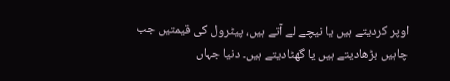اوپر کردیتے ہیں یا نیچے لے آتے ہیں، پیٹرول کی قیمتیں جب چاہیں بڑھادیتے ہیں یا گھٹادیتے ہیں۔ دنیا جہاں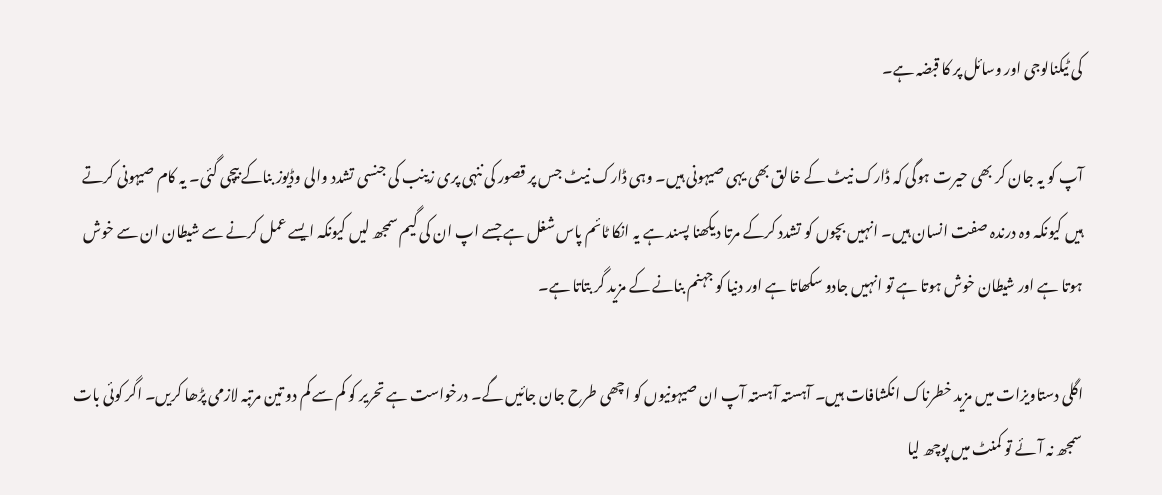کی ٹیکنالوجی اور وسائل پر کا قبضہ ہے۔

آپ کو یہ جان کر بھی حیرت ہوگی کہ ڈارک نیٹ کے خالق بھی یہی صیہونی ہیں۔ وہی ڈارک نیٹ جس پر قصور کی ننہی پری زینب کی جنسی تشدد والی وڈیوز بناکے بیچی گئی۔ یہ کام صیہونی کرتے ہیں کیونکہ وہ درندہ صفت انسان ہیں۔ انہیں بچوں کو تشدد کرکے مرتا دیکھنا پسند ہے یہ انکا ٹائم پاس شغل ہے جسے اپ ان کی گیم سمجھ لیں کیونکہ ایسے عمل کرنے سے شیطان ان سے خوش ہوتا ہے اور شیطان خوش ہوتا ہے تو انہیں جادو سکھاتا ہے اور دنیا کو جہنم بنانے کے مزید گر بتاتا ہے۔

اگلی دستاویزات میں مزید خطرناک انکشافات ہیں۔ آہستہ آہستہ آپ ان صیہونیوں کو اچھی طرح جان جائیں گے۔ درخواست ہے تحریر کو کم سے کم دو تین مرتبہ لازمی پڑھا کریں۔ اگر کوئی بات سمجھ نہ آئے تو کمنٹ میں پوچھ لیا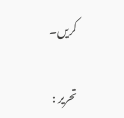کریں۔

تحریر :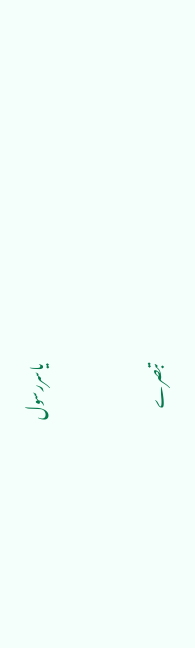یاسررسول


تبصرے